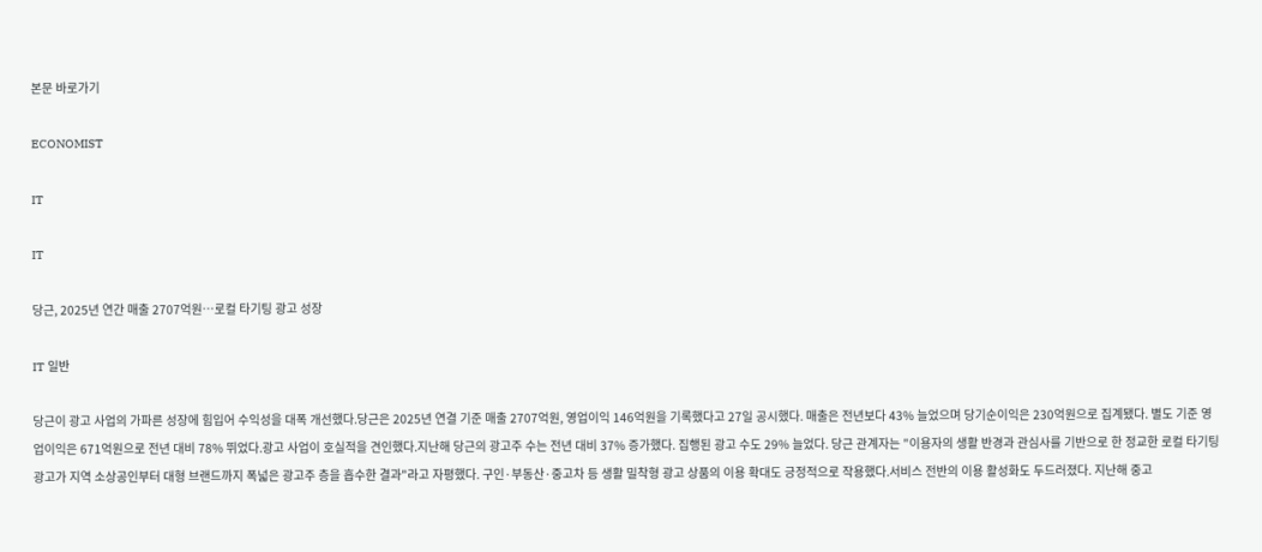본문 바로가기

ECONOMIST

IT

IT

당근, 2025년 연간 매출 2707억원…로컬 타기팅 광고 성장

IT 일반

당근이 광고 사업의 가파른 성장에 힘입어 수익성을 대폭 개선했다.당근은 2025년 연결 기준 매출 2707억원, 영업이익 146억원을 기록했다고 27일 공시했다. 매출은 전년보다 43% 늘었으며 당기순이익은 230억원으로 집계됐다. 별도 기준 영업이익은 671억원으로 전년 대비 78% 뛰었다.광고 사업이 호실적을 견인했다.지난해 당근의 광고주 수는 전년 대비 37% 증가했다. 집행된 광고 수도 29% 늘었다. 당근 관계자는 "이용자의 생활 반경과 관심사를 기반으로 한 정교한 로컬 타기팅 광고가 지역 소상공인부터 대형 브랜드까지 폭넓은 광고주 층을 흡수한 결과"라고 자평했다. 구인·부동산·중고차 등 생활 밀착형 광고 상품의 이용 확대도 긍정적으로 작용했다.서비스 전반의 이용 활성화도 두드러졌다. 지난해 중고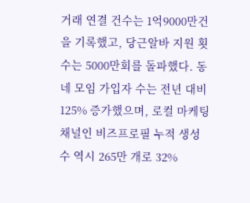거래 연결 건수는 1억9000만건을 기록했고, 당근알바 지원 횟수는 5000만회를 돌파했다. 동네 모임 가입자 수는 전년 대비 125% 증가했으며, 로컬 마케팅 채널인 비즈프로필 누적 생성 수 역시 265만 개로 32%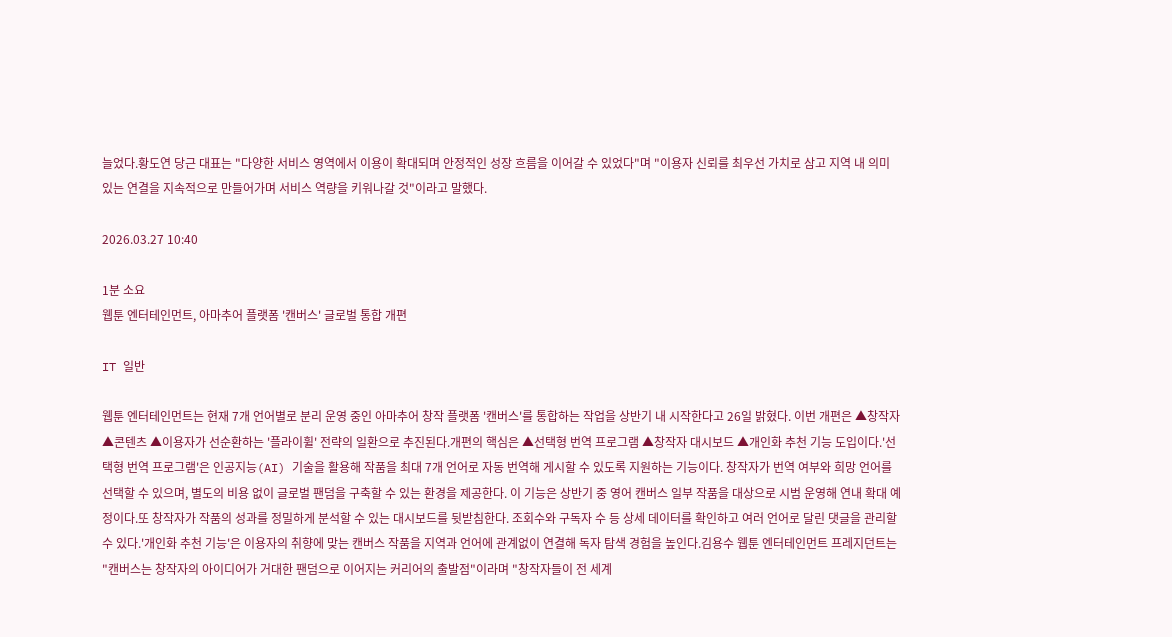늘었다.황도연 당근 대표는 "다양한 서비스 영역에서 이용이 확대되며 안정적인 성장 흐름을 이어갈 수 있었다"며 "이용자 신뢰를 최우선 가치로 삼고 지역 내 의미 있는 연결을 지속적으로 만들어가며 서비스 역량을 키워나갈 것"이라고 말했다.

2026.03.27 10:40

1분 소요
웹툰 엔터테인먼트, 아마추어 플랫폼 '캔버스' 글로벌 통합 개편

IT 일반

웹툰 엔터테인먼트는 현재 7개 언어별로 분리 운영 중인 아마추어 창작 플랫폼 '캔버스'를 통합하는 작업을 상반기 내 시작한다고 26일 밝혔다. 이번 개편은 ▲창작자 ▲콘텐츠 ▲이용자가 선순환하는 '플라이휠' 전략의 일환으로 추진된다.개편의 핵심은 ▲선택형 번역 프로그램 ▲창작자 대시보드 ▲개인화 추천 기능 도입이다.'선택형 번역 프로그램'은 인공지능(AI) 기술을 활용해 작품을 최대 7개 언어로 자동 번역해 게시할 수 있도록 지원하는 기능이다. 창작자가 번역 여부와 희망 언어를 선택할 수 있으며, 별도의 비용 없이 글로벌 팬덤을 구축할 수 있는 환경을 제공한다. 이 기능은 상반기 중 영어 캔버스 일부 작품을 대상으로 시범 운영해 연내 확대 예정이다.또 창작자가 작품의 성과를 정밀하게 분석할 수 있는 대시보드를 뒷받침한다. 조회수와 구독자 수 등 상세 데이터를 확인하고 여러 언어로 달린 댓글을 관리할 수 있다.'개인화 추천 기능'은 이용자의 취향에 맞는 캔버스 작품을 지역과 언어에 관계없이 연결해 독자 탐색 경험을 높인다.김용수 웹툰 엔터테인먼트 프레지던트는 "캔버스는 창작자의 아이디어가 거대한 팬덤으로 이어지는 커리어의 출발점"이라며 "창작자들이 전 세계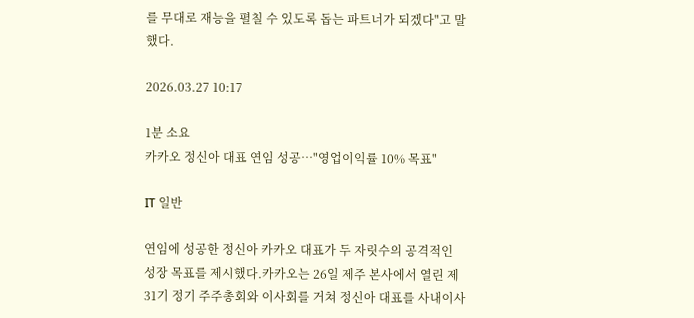를 무대로 재능을 펼칠 수 있도록 돕는 파트너가 되겠다"고 말했다.

2026.03.27 10:17

1분 소요
카카오 정신아 대표 연임 성공…"영업이익률 10% 목표"

IT 일반

연임에 성공한 정신아 카카오 대표가 두 자릿수의 공격적인 성장 목표를 제시했다.카카오는 26일 제주 본사에서 열린 제31기 정기 주주총회와 이사회를 거쳐 정신아 대표를 사내이사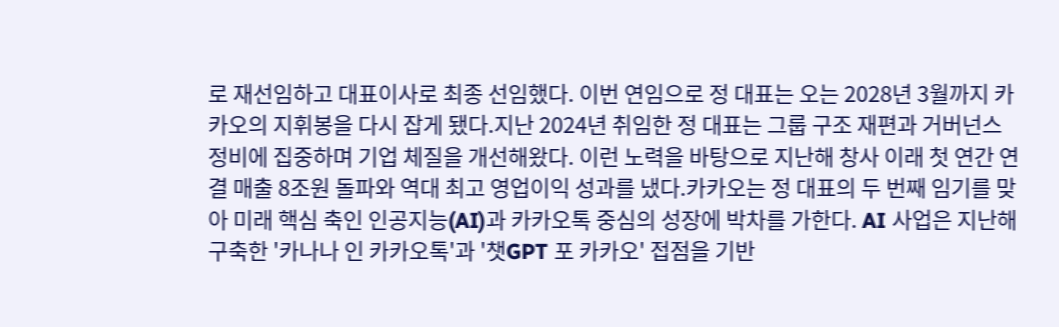로 재선임하고 대표이사로 최종 선임했다. 이번 연임으로 정 대표는 오는 2028년 3월까지 카카오의 지휘봉을 다시 잡게 됐다.지난 2024년 취임한 정 대표는 그룹 구조 재편과 거버넌스 정비에 집중하며 기업 체질을 개선해왔다. 이런 노력을 바탕으로 지난해 창사 이래 첫 연간 연결 매출 8조원 돌파와 역대 최고 영업이익 성과를 냈다.카카오는 정 대표의 두 번째 임기를 맞아 미래 핵심 축인 인공지능(AI)과 카카오톡 중심의 성장에 박차를 가한다. AI 사업은 지난해 구축한 '카나나 인 카카오톡'과 '챗GPT 포 카카오' 접점을 기반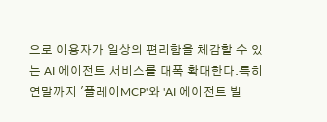으로 이용자가 일상의 편리함을 체감할 수 있는 AI 에이전트 서비스를 대폭 확대한다.특히 연말까지 '플레이MCP'와 'AI 에이전트 빌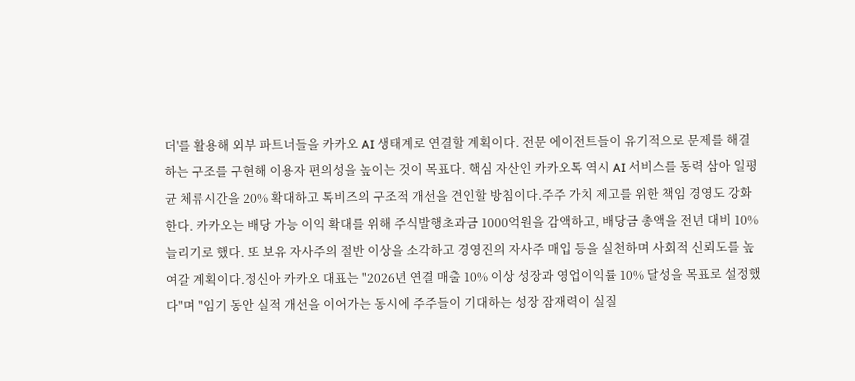더'를 활용해 외부 파트너들을 카카오 AI 생태계로 연결할 계획이다. 전문 에이전트들이 유기적으로 문제를 해결하는 구조를 구현해 이용자 편의성을 높이는 것이 목표다. 핵심 자산인 카카오톡 역시 AI 서비스를 동력 삼아 일평균 체류시간을 20% 확대하고 톡비즈의 구조적 개선을 견인할 방침이다.주주 가치 제고를 위한 책임 경영도 강화한다. 카카오는 배당 가능 이익 확대를 위해 주식발행초과금 1000억원을 감액하고, 배당금 총액을 전년 대비 10% 늘리기로 했다. 또 보유 자사주의 절반 이상을 소각하고 경영진의 자사주 매입 등을 실천하며 사회적 신뢰도를 높여갈 계획이다.정신아 카카오 대표는 "2026년 연결 매출 10% 이상 성장과 영업이익률 10% 달성을 목표로 설정했다"며 "임기 동안 실적 개선을 이어가는 동시에 주주들이 기대하는 성장 잠재력이 실질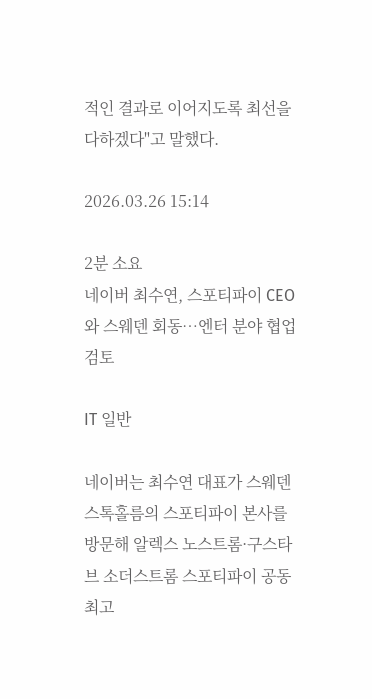적인 결과로 이어지도록 최선을 다하겠다"고 말했다.

2026.03.26 15:14

2분 소요
네이버 최수연, 스포티파이 CEO와 스웨덴 회동…엔터 분야 협업 검토

IT 일반

네이버는 최수연 대표가 스웨덴 스톡홀름의 스포티파이 본사를 방문해 알렉스 노스트롬·구스타브 소더스트롬 스포티파이 공동 최고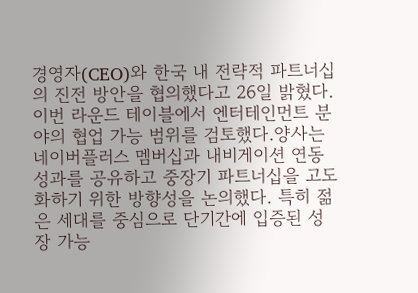경영자(CEO)와 한국 내 전략적 파트너십의 진전 방안을 협의했다고 26일 밝혔다. 이번 라운드 테이블에서 엔터테인먼트 분야의 협업 가능 범위를 검토했다.양사는 네이버플러스 멤버십과 내비게이션 연동 성과를 공유하고 중장기 파트너십을 고도화하기 위한 방향성을 논의했다. 특히 젊은 세대를 중심으로 단기간에 입증된 성장 가능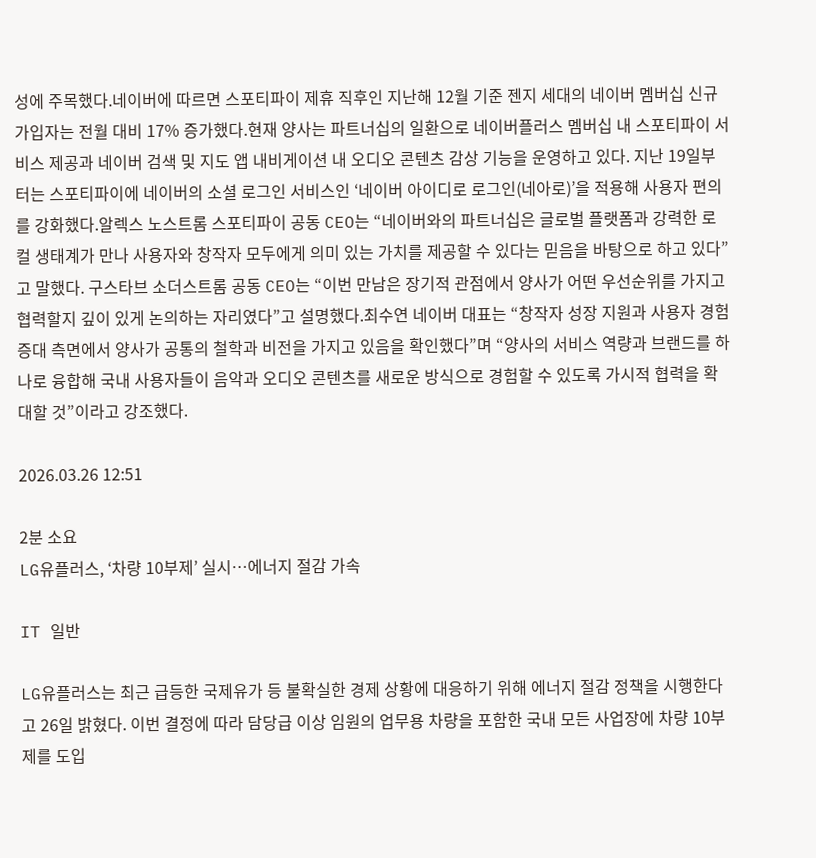성에 주목했다.네이버에 따르면 스포티파이 제휴 직후인 지난해 12월 기준 젠지 세대의 네이버 멤버십 신규 가입자는 전월 대비 17% 증가했다.현재 양사는 파트너십의 일환으로 네이버플러스 멤버십 내 스포티파이 서비스 제공과 네이버 검색 및 지도 앱 내비게이션 내 오디오 콘텐츠 감상 기능을 운영하고 있다. 지난 19일부터는 스포티파이에 네이버의 소셜 로그인 서비스인 ‘네이버 아이디로 로그인(네아로)’을 적용해 사용자 편의를 강화했다.알렉스 노스트롬 스포티파이 공동 CEO는 “네이버와의 파트너십은 글로벌 플랫폼과 강력한 로컬 생태계가 만나 사용자와 창작자 모두에게 의미 있는 가치를 제공할 수 있다는 믿음을 바탕으로 하고 있다”고 말했다. 구스타브 소더스트롬 공동 CEO는 “이번 만남은 장기적 관점에서 양사가 어떤 우선순위를 가지고 협력할지 깊이 있게 논의하는 자리였다”고 설명했다.최수연 네이버 대표는 “창작자 성장 지원과 사용자 경험 증대 측면에서 양사가 공통의 철학과 비전을 가지고 있음을 확인했다”며 “양사의 서비스 역량과 브랜드를 하나로 융합해 국내 사용자들이 음악과 오디오 콘텐츠를 새로운 방식으로 경험할 수 있도록 가시적 협력을 확대할 것”이라고 강조했다.

2026.03.26 12:51

2분 소요
LG유플러스, ‘차량 10부제’ 실시…에너지 절감 가속

IT 일반

LG유플러스는 최근 급등한 국제유가 등 불확실한 경제 상황에 대응하기 위해 에너지 절감 정책을 시행한다고 26일 밝혔다. 이번 결정에 따라 담당급 이상 임원의 업무용 차량을 포함한 국내 모든 사업장에 차량 10부제를 도입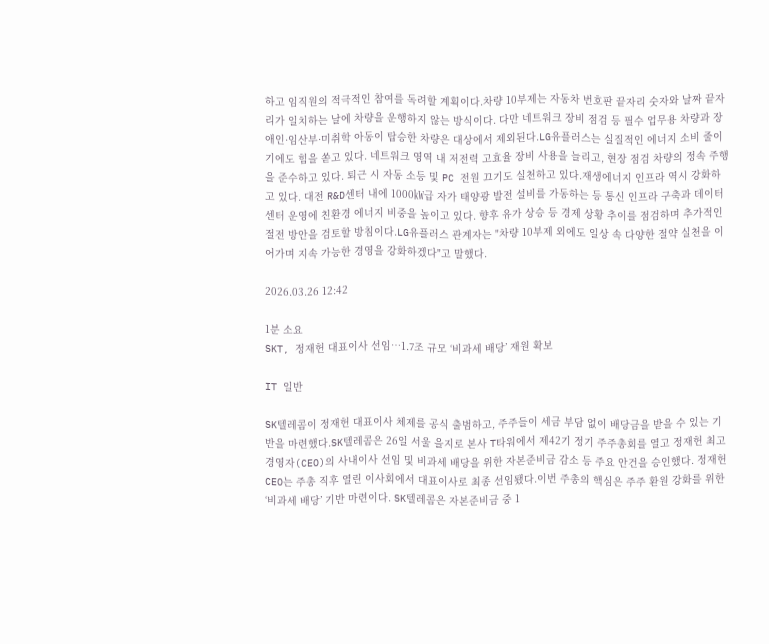하고 임직원의 적극적인 참여를 독려할 계획이다.차량 10부제는 자동차 번호판 끝자리 숫자와 날짜 끝자리가 일치하는 날에 차량을 운행하지 않는 방식이다. 다만 네트워크 장비 점검 등 필수 업무용 차량과 장애인·임산부·미취학 아동이 탑승한 차량은 대상에서 제외된다.LG유플러스는 실질적인 에너지 소비 줄이기에도 힘을 쏟고 있다. 네트워크 영역 내 저전력 고효율 장비 사용을 늘리고, 현장 점검 차량의 정속 주행을 준수하고 있다. 퇴근 시 자동 소등 및 PC 전원 끄기도 실천하고 있다.재생에너지 인프라 역시 강화하고 있다. 대전 R&D센터 내에 1000㎾급 자가 태양광 발전 설비를 가동하는 등 통신 인프라 구축과 데이터센터 운영에 친환경 에너지 비중을 높이고 있다. 향후 유가 상승 등 경제 상황 추이를 점검하며 추가적인 절전 방안을 검토할 방침이다.LG유플러스 관계자는 "차량 10부제 외에도 일상 속 다양한 절약 실천을 이어가며 지속 가능한 경영을 강화하겠다"고 말했다.

2026.03.26 12:42

1분 소요
SKT, 정재헌 대표이사 선임…1.7조 규모 ‘비과세 배당’ 재원 확보

IT 일반

SK텔레콤이 정재헌 대표이사 체제를 공식 출범하고, 주주들이 세금 부담 없이 배당금을 받을 수 있는 기반을 마련했다.SK텔레콤은 26일 서울 을지로 본사 T타워에서 제42기 정기 주주총회를 열고 정재헌 최고경영자(CEO)의 사내이사 선임 및 비과세 배당을 위한 자본준비금 감소 등 주요 안건을 승인했다. 정재헌 CEO는 주총 직후 열린 이사회에서 대표이사로 최종 선임됐다.이번 주총의 핵심은 주주 환원 강화를 위한 ‘비과세 배당’ 기반 마련이다. SK텔레콤은 자본준비금 중 1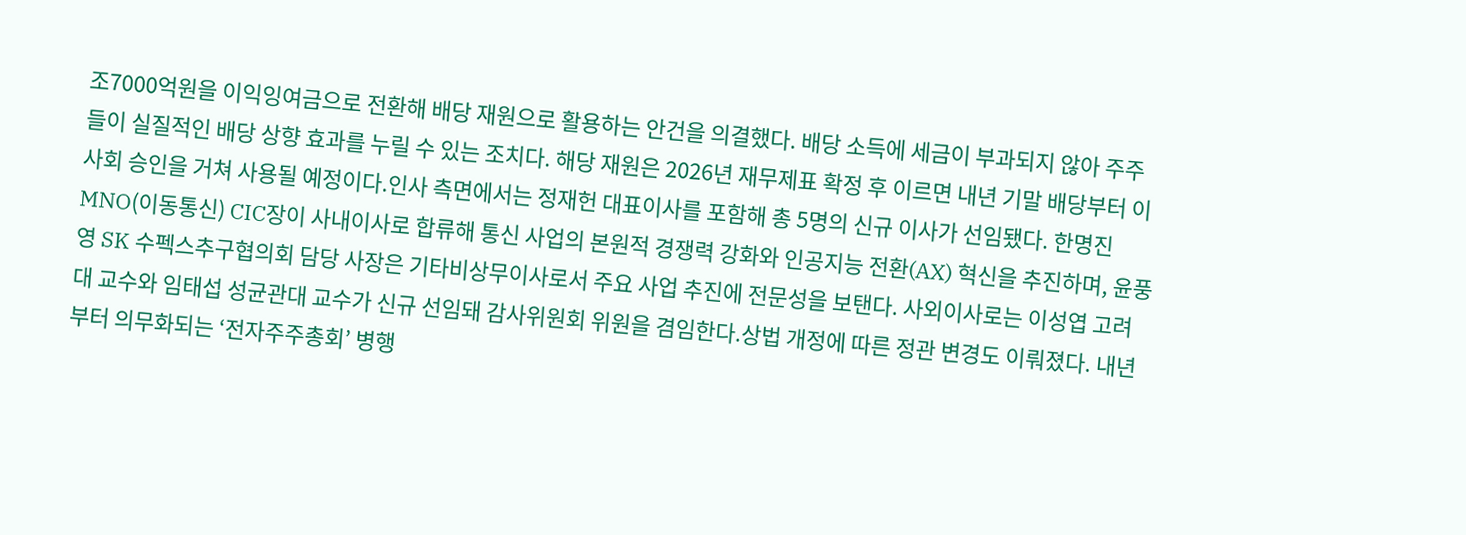조7000억원을 이익잉여금으로 전환해 배당 재원으로 활용하는 안건을 의결했다. 배당 소득에 세금이 부과되지 않아 주주들이 실질적인 배당 상향 효과를 누릴 수 있는 조치다. 해당 재원은 2026년 재무제표 확정 후 이르면 내년 기말 배당부터 이사회 승인을 거쳐 사용될 예정이다.인사 측면에서는 정재헌 대표이사를 포함해 총 5명의 신규 이사가 선임됐다. 한명진 MNO(이동통신) CIC장이 사내이사로 합류해 통신 사업의 본원적 경쟁력 강화와 인공지능 전환(AX) 혁신을 추진하며, 윤풍영 SK 수펙스추구협의회 담당 사장은 기타비상무이사로서 주요 사업 추진에 전문성을 보탠다. 사외이사로는 이성엽 고려대 교수와 임태섭 성균관대 교수가 신규 선임돼 감사위원회 위원을 겸임한다.상법 개정에 따른 정관 변경도 이뤄졌다. 내년부터 의무화되는 ‘전자주주총회’ 병행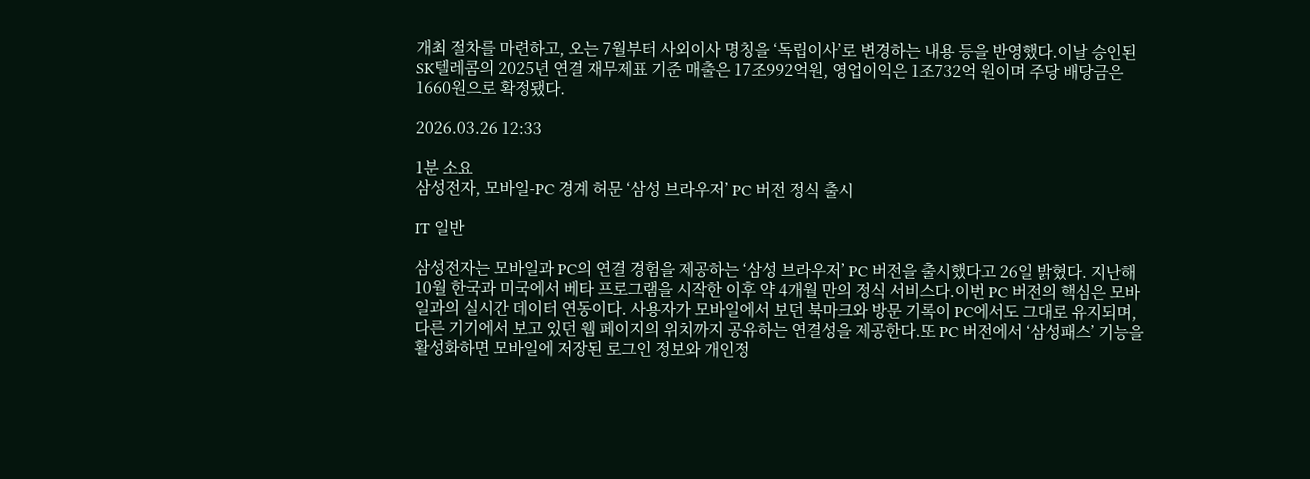개최 절차를 마련하고, 오는 7월부터 사외이사 명칭을 ‘독립이사’로 변경하는 내용 등을 반영했다.이날 승인된 SK텔레콤의 2025년 연결 재무제표 기준 매출은 17조992억원, 영업이익은 1조732억 원이며 주당 배당금은 1660원으로 확정됐다.

2026.03.26 12:33

1분 소요
삼성전자, 모바일-PC 경계 허문 ‘삼성 브라우저’ PC 버전 정식 출시

IT 일반

삼성전자는 모바일과 PC의 연결 경험을 제공하는 ‘삼성 브라우저’ PC 버전을 출시했다고 26일 밝혔다. 지난해 10월 한국과 미국에서 베타 프로그램을 시작한 이후 약 4개월 만의 정식 서비스다.이번 PC 버전의 핵심은 모바일과의 실시간 데이터 연동이다. 사용자가 모바일에서 보던 북마크와 방문 기록이 PC에서도 그대로 유지되며, 다른 기기에서 보고 있던 웹 페이지의 위치까지 공유하는 연결성을 제공한다.또 PC 버전에서 ‘삼성패스’ 기능을 활성화하면 모바일에 저장된 로그인 정보와 개인정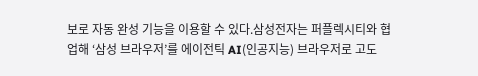보로 자동 완성 기능을 이용할 수 있다.삼성전자는 퍼플렉시티와 협업해 ‘삼성 브라우저’를 에이전틱 AI(인공지능) 브라우저로 고도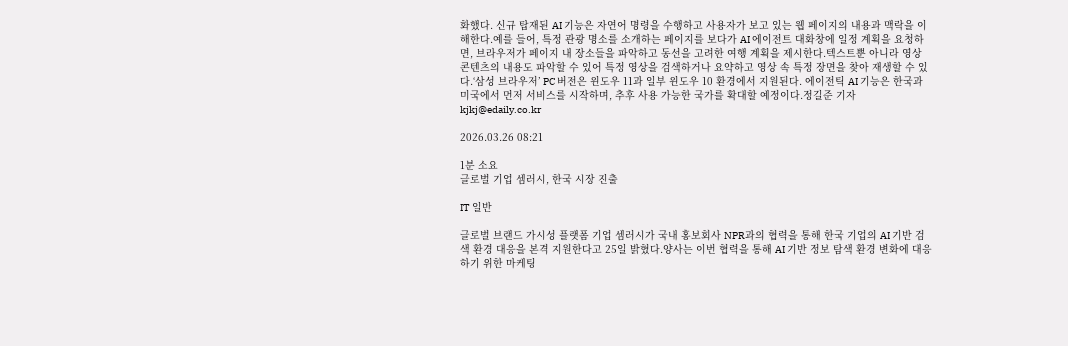화했다. 신규 탑재된 AI 기능은 자연어 명령을 수행하고 사용자가 보고 있는 웹 페이지의 내용과 맥락을 이해한다.예를 들어, 특정 관광 명소를 소개하는 페이지를 보다가 AI 에이전트 대화창에 일정 계획을 요청하면, 브라우저가 페이지 내 장소들을 파악하고 동선을 고려한 여행 계획을 제시한다.텍스트뿐 아니라 영상 콘텐츠의 내용도 파악할 수 있어 특정 영상을 검색하거나 요약하고 영상 속 특정 장면을 찾아 재생할 수 있다.‘삼성 브라우저’ PC 버전은 윈도우 11과 일부 윈도우 10 환경에서 지원된다. 에이전틱 AI 기능은 한국과 미국에서 먼저 서비스를 시작하며, 추후 사용 가능한 국가를 확대할 예정이다.정길준 기자 kjkj@edaily.co.kr

2026.03.26 08:21

1분 소요
글로벌 기업 셈러시, 한국 시장 진출

IT 일반

글로벌 브랜드 가시성 플랫폼 기업 셈러시가 국내 홍보회사 NPR과의 협력을 통해 한국 기업의 AI 기반 검색 환경 대응을 본격 지원한다고 25일 밝혔다.양사는 이번 협력을 통해 AI 기반 정보 탐색 환경 변화에 대응하기 위한 마케팅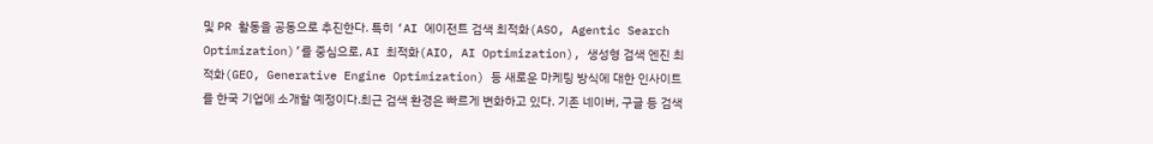및 PR 활동을 공동으로 추진한다. 특히 ‘AI 에이전트 검색 최적화(ASO, Agentic Search Optimization)’를 중심으로, AI 최적화(AIO, AI Optimization), 생성형 검색 엔진 최적화(GEO, Generative Engine Optimization) 등 새로운 마케팅 방식에 대한 인사이트를 한국 기업에 소개할 예정이다.최근 검색 환경은 빠르게 변화하고 있다. 기존 네이버, 구글 등 검색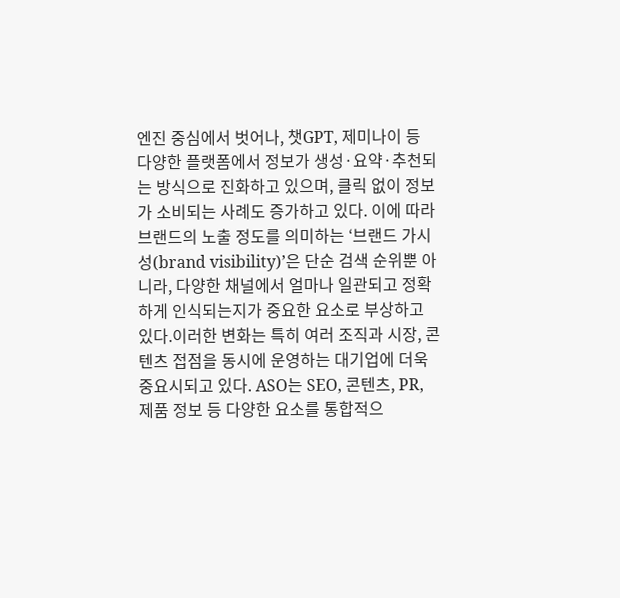엔진 중심에서 벗어나, 챗GPT, 제미나이 등 다양한 플랫폼에서 정보가 생성·요약·추천되는 방식으로 진화하고 있으며, 클릭 없이 정보가 소비되는 사례도 증가하고 있다. 이에 따라 브랜드의 노출 정도를 의미하는 ‘브랜드 가시성(brand visibility)’은 단순 검색 순위뿐 아니라, 다양한 채널에서 얼마나 일관되고 정확하게 인식되는지가 중요한 요소로 부상하고 있다.이러한 변화는 특히 여러 조직과 시장, 콘텐츠 접점을 동시에 운영하는 대기업에 더욱 중요시되고 있다. ASO는 SEO, 콘텐츠, PR, 제품 정보 등 다양한 요소를 통합적으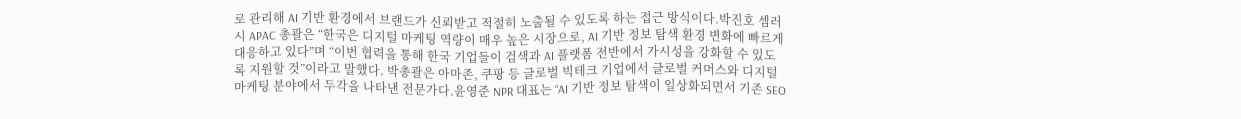로 관리해 AI 기반 환경에서 브랜드가 신뢰받고 적절히 노출될 수 있도록 하는 접근 방식이다.박진호 셈러시 APAC 총괄은 “한국은 디지털 마케팅 역량이 매우 높은 시장으로, AI 기반 정보 탐색 환경 변화에 빠르게 대응하고 있다”며 “이번 협력을 통해 한국 기업들이 검색과 AI 플랫폼 전반에서 가시성을 강화할 수 있도록 지원할 것”이라고 말했다. 박총괄은 아마존, 쿠팡 등 글로벌 빅테크 기업에서 글로벌 커머스와 디지털 마케팅 분야에서 두각을 나타낸 전문가다.윤영준 NPR 대표는 “AI 기반 정보 탐색이 일상화되면서 기존 SEO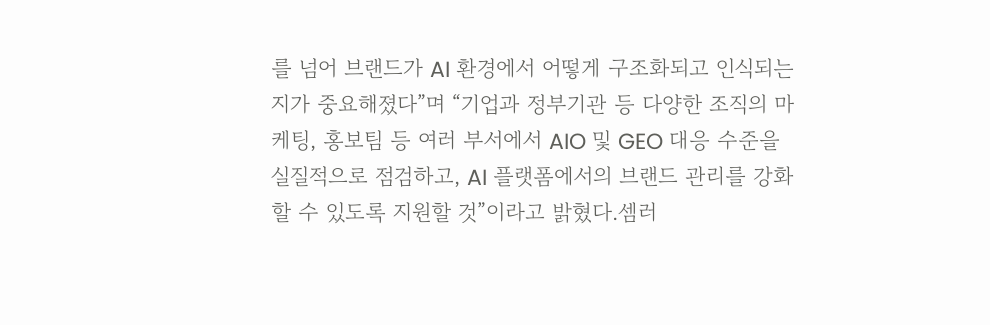를 넘어 브랜드가 AI 환경에서 어떻게 구조화되고 인식되는지가 중요해졌다”며 “기업과 정부기관 등 다양한 조직의 마케팅, 홍보팀 등 여러 부서에서 AIO 및 GEO 대응 수준을 실질적으로 점검하고, AI 플랫폼에서의 브랜드 관리를 강화할 수 있도록 지원할 것”이라고 밝혔다.셈러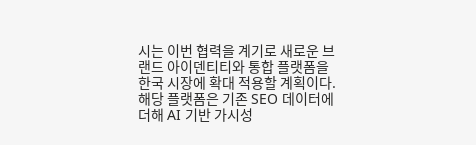시는 이번 협력을 계기로 새로운 브랜드 아이덴티티와 통합 플랫폼을 한국 시장에 확대 적용할 계획이다. 해당 플랫폼은 기존 SEO 데이터에 더해 AI 기반 가시성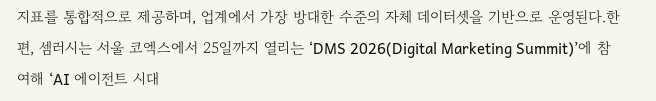지표를 통합적으로 제공하며, 업계에서 가장 방대한 수준의 자체 데이터셋을 기반으로 운영된다.한편, 셈러시는 서울 코엑스에서 25일까지 열리는 ‘DMS 2026(Digital Marketing Summit)’에 참여해 ‘AI 에이전트 시대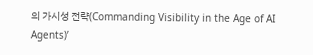의 가시성 전략(Commanding Visibility in the Age of AI Agents)’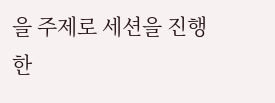을 주제로 세션을 진행한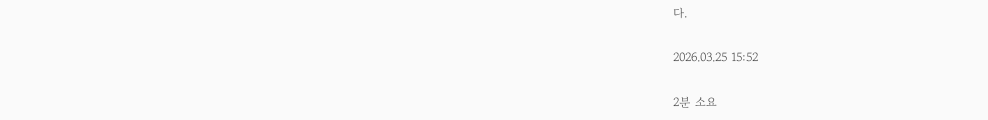다.

2026.03.25 15:52

2분 소요